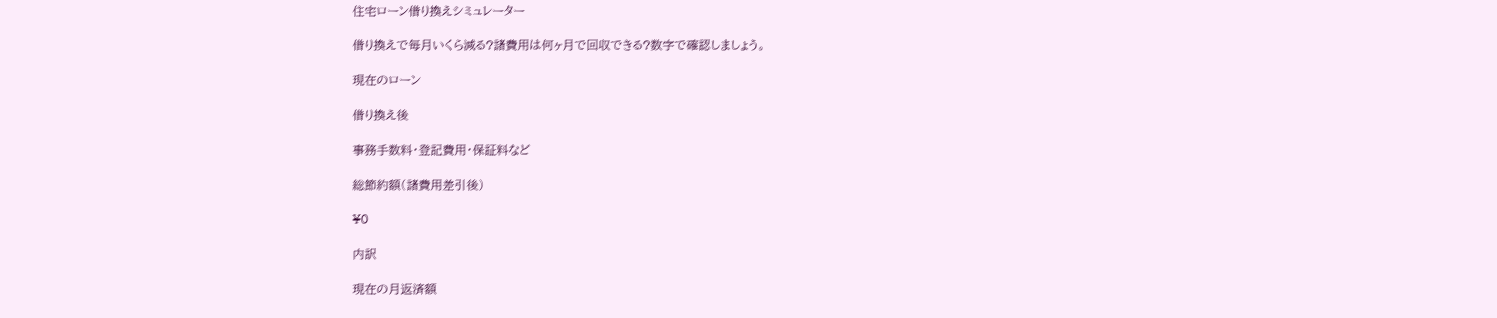住宅ローン借り換えシミュレーター

借り換えで毎月いくら減る?諸費用は何ヶ月で回収できる?数字で確認しましょう。

現在のローン

借り換え後

事務手数料・登記費用・保証料など

総節約額(諸費用差引後)

¥0

内訳

現在の月返済額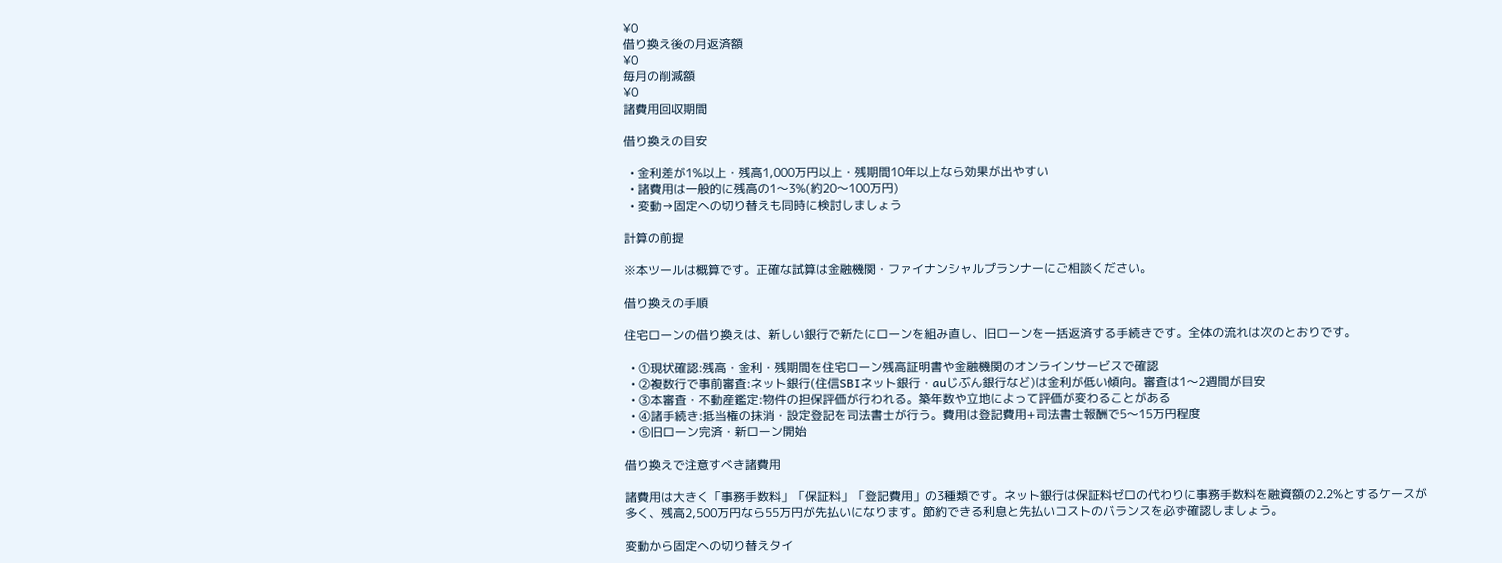¥0
借り換え後の月返済額
¥0
毎月の削減額
¥0
諸費用回収期間

借り換えの目安

  • 金利差が1%以上・残高1,000万円以上・残期間10年以上なら効果が出やすい
  • 諸費用は一般的に残高の1〜3%(約20〜100万円)
  • 変動→固定への切り替えも同時に検討しましょう

計算の前提

※本ツールは概算です。正確な試算は金融機関・ファイナンシャルプランナーにご相談ください。

借り換えの手順

住宅ローンの借り換えは、新しい銀行で新たにローンを組み直し、旧ローンを一括返済する手続きです。全体の流れは次のとおりです。

  • ①現状確認:残高・金利・残期間を住宅ローン残高証明書や金融機関のオンラインサービスで確認
  • ②複数行で事前審査:ネット銀行(住信SBIネット銀行・auじぶん銀行など)は金利が低い傾向。審査は1〜2週間が目安
  • ③本審査・不動産鑑定:物件の担保評価が行われる。築年数や立地によって評価が変わることがある
  • ④諸手続き:抵当権の抹消・設定登記を司法書士が行う。費用は登記費用+司法書士報酬で5〜15万円程度
  • ⑤旧ローン完済・新ローン開始

借り換えで注意すべき諸費用

諸費用は大きく「事務手数料」「保証料」「登記費用」の3種類です。ネット銀行は保証料ゼロの代わりに事務手数料を融資額の2.2%とするケースが多く、残高2,500万円なら55万円が先払いになります。節約できる利息と先払いコストのバランスを必ず確認しましょう。

変動から固定への切り替えタイ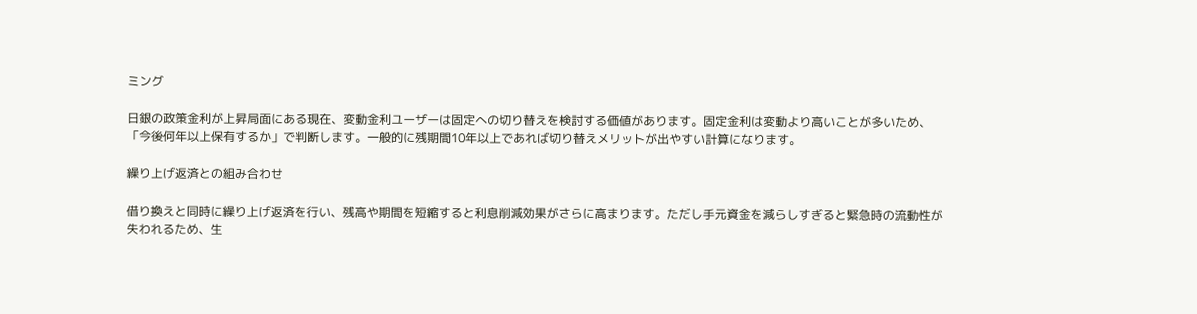ミング

日銀の政策金利が上昇局面にある現在、変動金利ユーザーは固定への切り替えを検討する価値があります。固定金利は変動より高いことが多いため、「今後何年以上保有するか」で判断します。一般的に残期間10年以上であれば切り替えメリットが出やすい計算になります。

繰り上げ返済との組み合わせ

借り換えと同時に繰り上げ返済を行い、残高や期間を短縮すると利息削減効果がさらに高まります。ただし手元資金を減らしすぎると緊急時の流動性が失われるため、生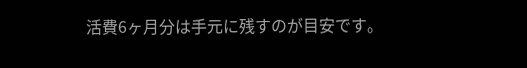活費6ヶ月分は手元に残すのが目安です。